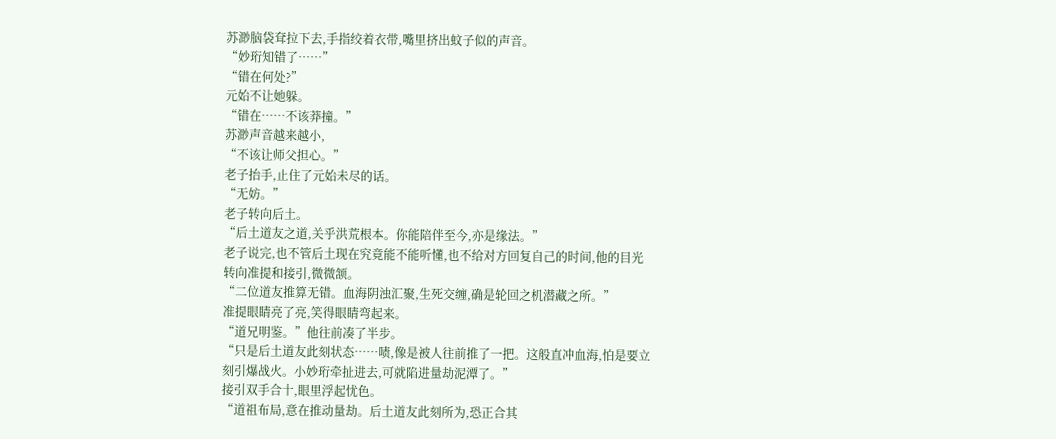苏渺脑袋耷拉下去,手指绞着衣带,嘴里挤出蚊子似的声音。
“妙珩知错了……”
“错在何处?”
元始不让她躲。
“错在……不该莽撞。”
苏渺声音越来越小,
“不该让师父担心。”
老子抬手,止住了元始未尽的话。
“无妨。”
老子转向后土。
“后土道友之道,关乎洪荒根本。你能陪伴至今,亦是缘法。”
老子说完,也不管后土现在究竟能不能听懂,也不给对方回复自己的时间,他的目光转向准提和接引,微微颔。
“二位道友推算无错。血海阴浊汇聚,生死交缠,确是轮回之机潜藏之所。”
准提眼睛亮了亮,笑得眼睛弯起来。
“道兄明鉴。”他往前凑了半步。
“只是后土道友此刻状态……啧,像是被人往前推了一把。这般直冲血海,怕是要立刻引爆战火。小妙珩牵扯进去,可就陷进量劫泥潭了。”
接引双手合十,眼里浮起忧色。
“道祖布局,意在推动量劫。后土道友此刻所为,恐正合其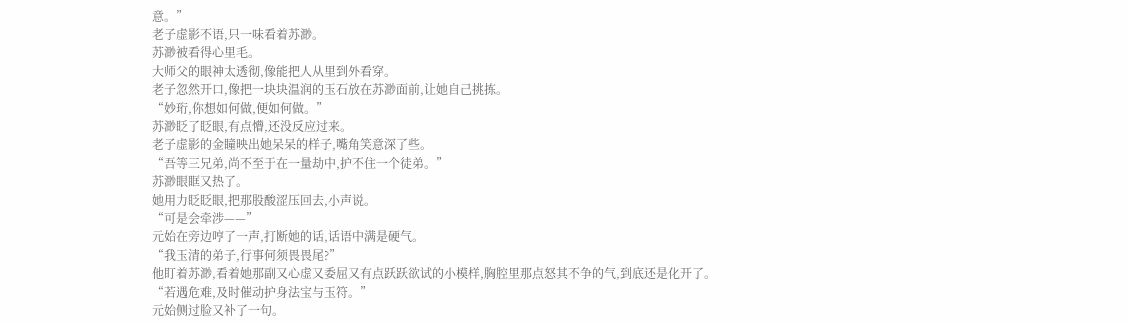意。”
老子虚影不语,只一味看着苏渺。
苏渺被看得心里毛。
大师父的眼神太透彻,像能把人从里到外看穿。
老子忽然开口,像把一块块温润的玉石放在苏渺面前,让她自己挑拣。
“妙珩,你想如何做,便如何做。”
苏渺眨了眨眼,有点懵,还没反应过来。
老子虚影的金瞳映出她呆呆的样子,嘴角笑意深了些。
“吾等三兄弟,尚不至于在一量劫中,护不住一个徒弟。”
苏渺眼眶又热了。
她用力眨眨眼,把那股酸涩压回去,小声说。
“可是会牵涉——”
元始在旁边哼了一声,打断她的话,话语中满是硬气。
“我玉清的弟子,行事何须畏畏尾?”
他盯着苏渺,看着她那副又心虚又委屈又有点跃跃欲试的小模样,胸腔里那点怒其不争的气,到底还是化开了。
“若遇危难,及时催动护身法宝与玉符。”
元始侧过脸又补了一句。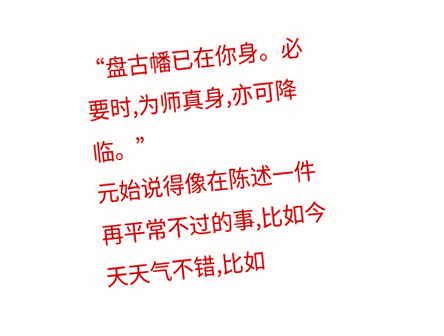“盘古幡已在你身。必要时,为师真身,亦可降临。”
元始说得像在陈述一件再平常不过的事,比如今天天气不错,比如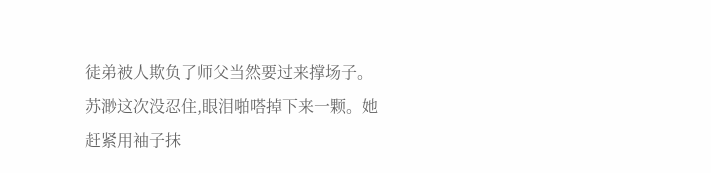徒弟被人欺负了师父当然要过来撑场子。
苏渺这次没忍住,眼泪啪嗒掉下来一颗。她赶紧用袖子抹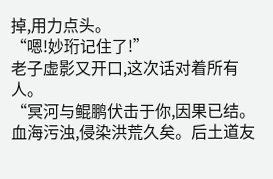掉,用力点头。
“嗯!妙珩记住了!”
老子虚影又开口,这次话对着所有人。
“冥河与鲲鹏伏击于你,因果已结。血海污浊,侵染洪荒久矣。后土道友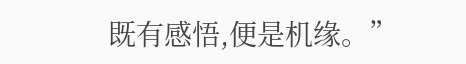既有感悟,便是机缘。”